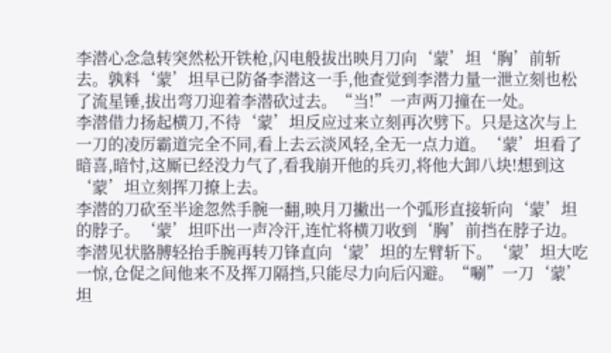李潜心念急转突然松开铁枪,闪电般拔出映月刀向‘蒙’坦‘胸’前斩去。孰料‘蒙’坦早已防备李潜这一手,他查觉到李潜力量一泄立刻也松了流星锤,拔出弯刀迎着李潜砍过去。“当!”一声两刀撞在一处。
李潜借力扬起横刀,不待‘蒙’坦反应过来立刻再次劈下。只是这次与上一刀的凌厉霸道完全不同,看上去云淡风轻,全无一点力道。‘蒙’坦看了暗喜,暗忖,这厮已经没力气了,看我崩开他的兵刃,将他大卸八块!想到这‘蒙’坦立刻挥刀撩上去。
李潜的刀砍至半途忽然手腕一翻,映月刀撇出一个弧形直接斩向‘蒙’坦的脖子。‘蒙’坦吓出一声冷汗,连忙将横刀收到‘胸’前挡在脖子边。李潜见状胳膊轻抬手腕再转刀锋直向‘蒙’坦的左臂斩下。‘蒙’坦大吃一惊,仓促之间他来不及挥刀隔挡,只能尽力向后闪避。“唰”一刀‘蒙’坦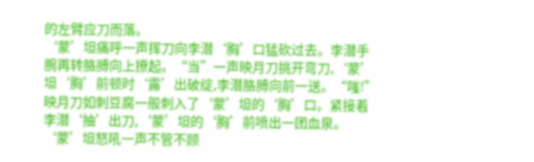的左臂应刀而落。
‘蒙’坦痛呼一声挥刀向李潜‘胸’口猛砍过去。李潜手腕再转胳膊向上撩起。“当”一声映月刀挑开弯刀,‘蒙’坦‘胸’前顿时‘露’出破绽,李潜胳膊向前一送。“嗤!”映月刀如刺豆腐一般刺入了‘蒙’坦的‘胸’口。紧接着李潜‘抽’出刀,‘蒙’坦的‘胸’前喷出一团血泉。
‘蒙’坦怒吼一声不管不顾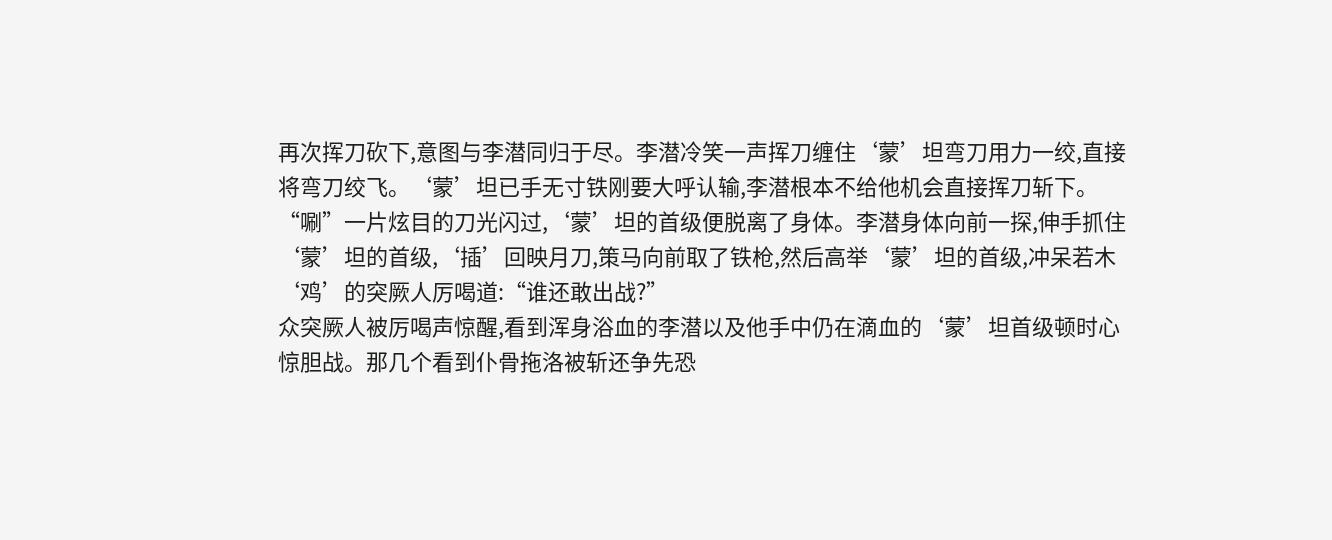再次挥刀砍下,意图与李潜同归于尽。李潜冷笑一声挥刀缠住‘蒙’坦弯刀用力一绞,直接将弯刀绞飞。‘蒙’坦已手无寸铁刚要大呼认输,李潜根本不给他机会直接挥刀斩下。“唰”一片炫目的刀光闪过,‘蒙’坦的首级便脱离了身体。李潜身体向前一探,伸手抓住‘蒙’坦的首级,‘插’回映月刀,策马向前取了铁枪,然后高举‘蒙’坦的首级,冲呆若木‘鸡’的突厥人厉喝道:“谁还敢出战?”
众突厥人被厉喝声惊醒,看到浑身浴血的李潜以及他手中仍在滴血的‘蒙’坦首级顿时心惊胆战。那几个看到仆骨拖洛被斩还争先恐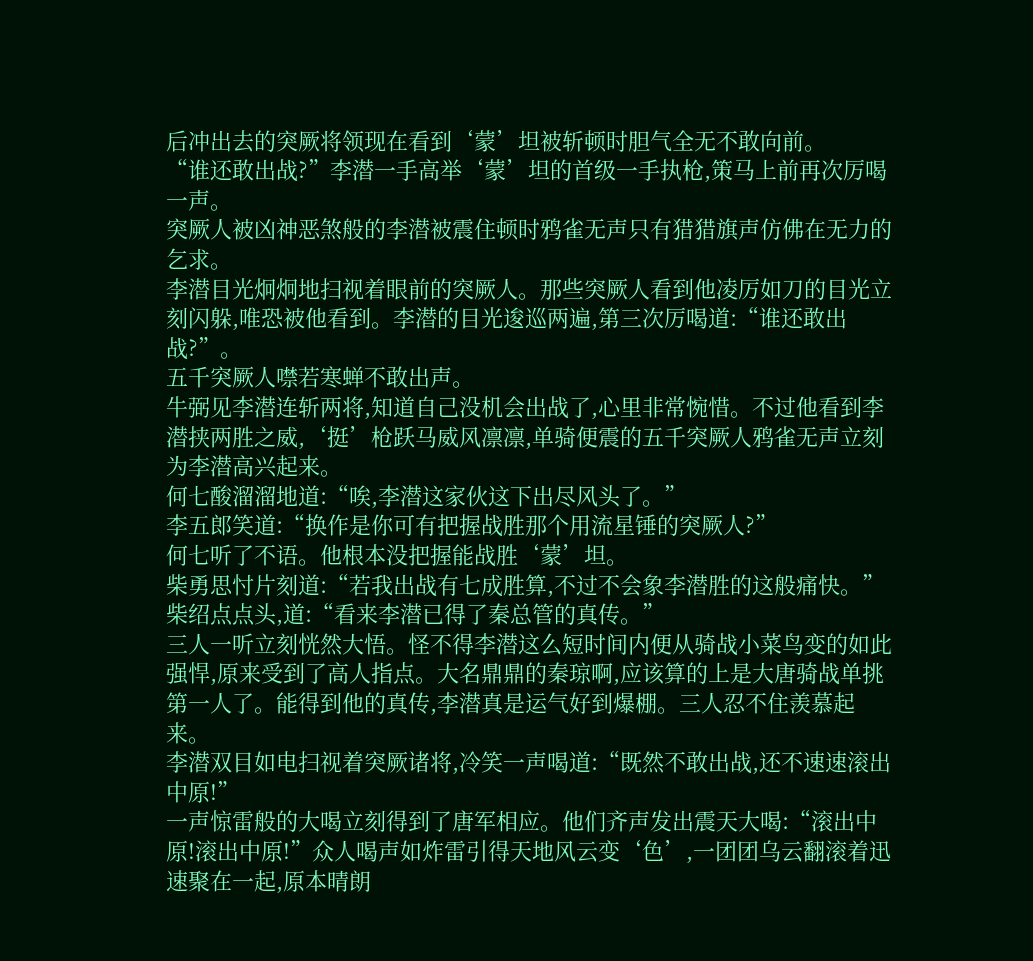后冲出去的突厥将领现在看到‘蒙’坦被斩顿时胆气全无不敢向前。
“谁还敢出战?”李潜一手高举‘蒙’坦的首级一手执枪,策马上前再次厉喝一声。
突厥人被凶神恶煞般的李潜被震住顿时鸦雀无声只有猎猎旗声仿佛在无力的乞求。
李潜目光炯炯地扫视着眼前的突厥人。那些突厥人看到他凌厉如刀的目光立刻闪躲,唯恐被他看到。李潜的目光逡巡两遍,第三次厉喝道:“谁还敢出战?”。
五千突厥人噤若寒蝉不敢出声。
牛弼见李潜连斩两将,知道自己没机会出战了,心里非常惋惜。不过他看到李潜挟两胜之威,‘挺’枪跃马威风凛凛,单骑便震的五千突厥人鸦雀无声立刻为李潜高兴起来。
何七酸溜溜地道:“唉,李潜这家伙这下出尽风头了。”
李五郎笑道:“换作是你可有把握战胜那个用流星锤的突厥人?”
何七听了不语。他根本没把握能战胜‘蒙’坦。
柴勇思忖片刻道:“若我出战有七成胜算,不过不会象李潜胜的这般痛快。”
柴绍点点头,道:“看来李潜已得了秦总管的真传。”
三人一听立刻恍然大悟。怪不得李潜这么短时间内便从骑战小菜鸟变的如此强悍,原来受到了高人指点。大名鼎鼎的秦琼啊,应该算的上是大唐骑战单挑第一人了。能得到他的真传,李潜真是运气好到爆棚。三人忍不住羡慕起来。
李潜双目如电扫视着突厥诸将,冷笑一声喝道:“既然不敢出战,还不速速滚出中原!”
一声惊雷般的大喝立刻得到了唐军相应。他们齐声发出震天大喝:“滚出中原!滚出中原!”众人喝声如炸雷引得天地风云变‘色’,一团团乌云翻滚着迅速聚在一起,原本晴朗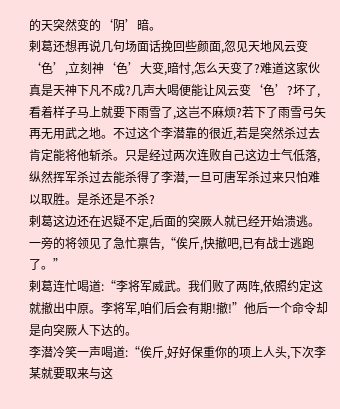的天突然变的‘阴’暗。
剌葛还想再说几句场面话挽回些颜面,忽见天地风云变‘色’,立刻神‘色’大变,暗忖,怎么天变了?难道这家伙真是天神下凡不成?几声大喝便能让风云变‘色’?坏了,看着样子马上就要下雨雪了,这岂不麻烦?若下了雨雪弓矢再无用武之地。不过这个李潜靠的很近,若是突然杀过去肯定能将他斩杀。只是经过两次连败自己这边士气低落,纵然挥军杀过去能杀得了李潜,一旦可唐军杀过来只怕难以取胜。是杀还是不杀?
剌葛这边还在迟疑不定,后面的突厥人就已经开始溃逃。一旁的将领见了急忙禀告,“俟斤,快撤吧,已有战士逃跑了。”
剌葛连忙喝道:“李将军威武。我们败了两阵,依照约定这就撤出中原。李将军,咱们后会有期!撤!”他后一个命令却是向突厥人下达的。
李潜冷笑一声喝道:“俟斤,好好保重你的项上人头,下次李某就要取来与这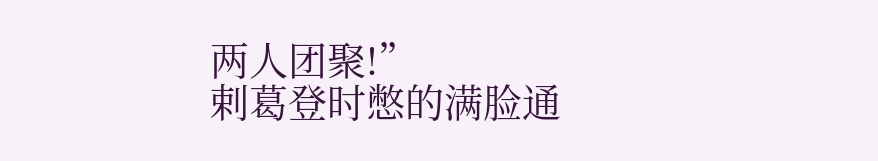两人团聚!”
剌葛登时憋的满脸通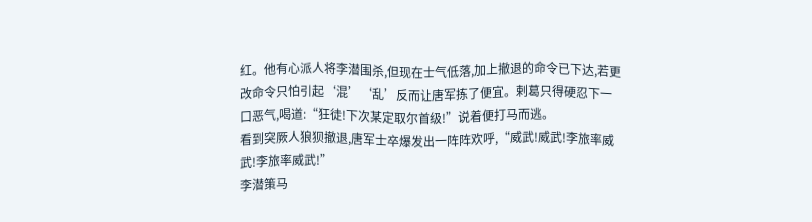红。他有心派人将李潜围杀,但现在士气低落,加上撤退的命令已下达,若更改命令只怕引起‘混’‘乱’反而让唐军拣了便宜。剌葛只得硬忍下一口恶气,喝道:“狂徒!下次某定取尔首级!”说着便打马而逃。
看到突厥人狼狈撤退,唐军士卒爆发出一阵阵欢呼,“威武!威武!李旅率威武!李旅率威武!”
李潜策马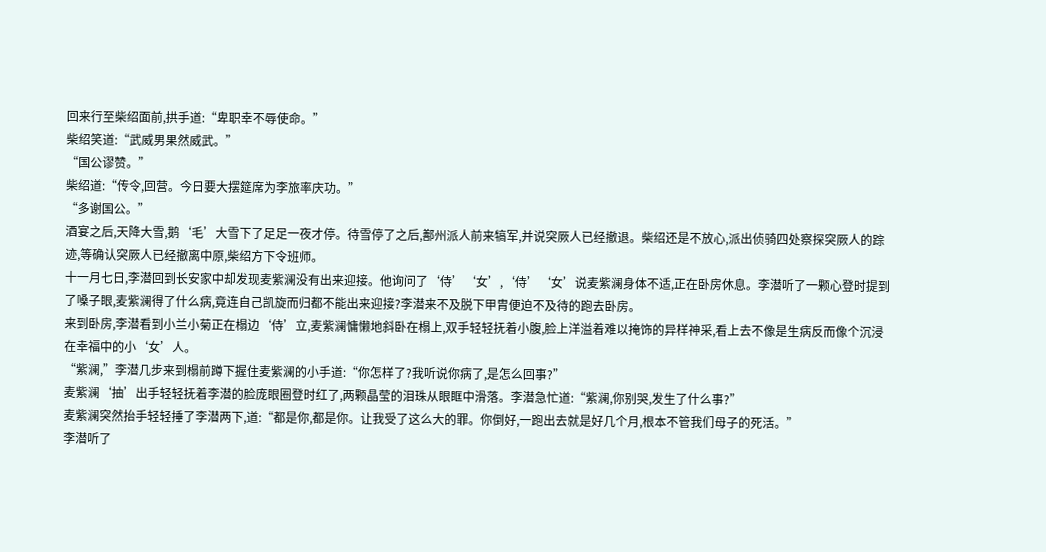回来行至柴绍面前,拱手道:“卑职幸不辱使命。”
柴绍笑道:“武威男果然威武。”
“国公谬赞。”
柴绍道:“传令,回营。今日要大摆筵席为李旅率庆功。”
“多谢国公。”
酒宴之后,天降大雪,鹅‘毛’大雪下了足足一夜才停。待雪停了之后,鄯州派人前来犒军,并说突厥人已经撤退。柴绍还是不放心,派出侦骑四处察探突厥人的踪迹,等确认突厥人已经撤离中原,柴绍方下令班师。
十一月七日,李潜回到长安家中却发现麦紫澜没有出来迎接。他询问了‘侍’‘女’,‘侍’‘女’说麦紫澜身体不适,正在卧房休息。李潜听了一颗心登时提到了嗓子眼,麦紫澜得了什么病,竟连自己凯旋而归都不能出来迎接?李潜来不及脱下甲胄便迫不及待的跑去卧房。
来到卧房,李潜看到小兰小菊正在榻边‘侍’立,麦紫澜慵懒地斜卧在榻上,双手轻轻抚着小腹,脸上洋溢着难以掩饰的异样神采,看上去不像是生病反而像个沉浸在幸福中的小‘女’人。
“紫澜,”李潜几步来到榻前蹲下握住麦紫澜的小手道:“你怎样了?我听说你病了,是怎么回事?”
麦紫澜‘抽’出手轻轻抚着李潜的脸庞眼圈登时红了,两颗晶莹的泪珠从眼眶中滑落。李潜急忙道:“紫澜,你别哭,发生了什么事?”
麦紫澜突然抬手轻轻捶了李潜两下,道:“都是你,都是你。让我受了这么大的罪。你倒好,一跑出去就是好几个月,根本不管我们母子的死活。”
李潜听了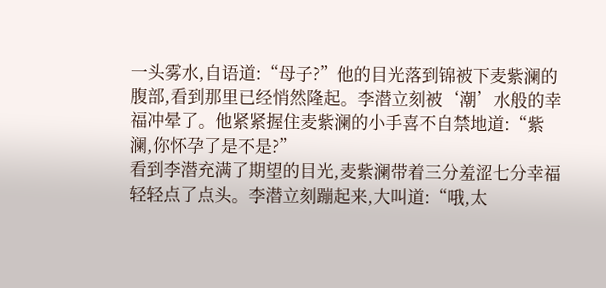一头雾水,自语道:“母子?”他的目光落到锦被下麦紫澜的腹部,看到那里已经悄然隆起。李潜立刻被‘潮’水般的幸福冲晕了。他紧紧握住麦紫澜的小手喜不自禁地道:“紫澜,你怀孕了是不是?”
看到李潜充满了期望的目光,麦紫澜带着三分羞涩七分幸福轻轻点了点头。李潜立刻蹦起来,大叫道:“哦,太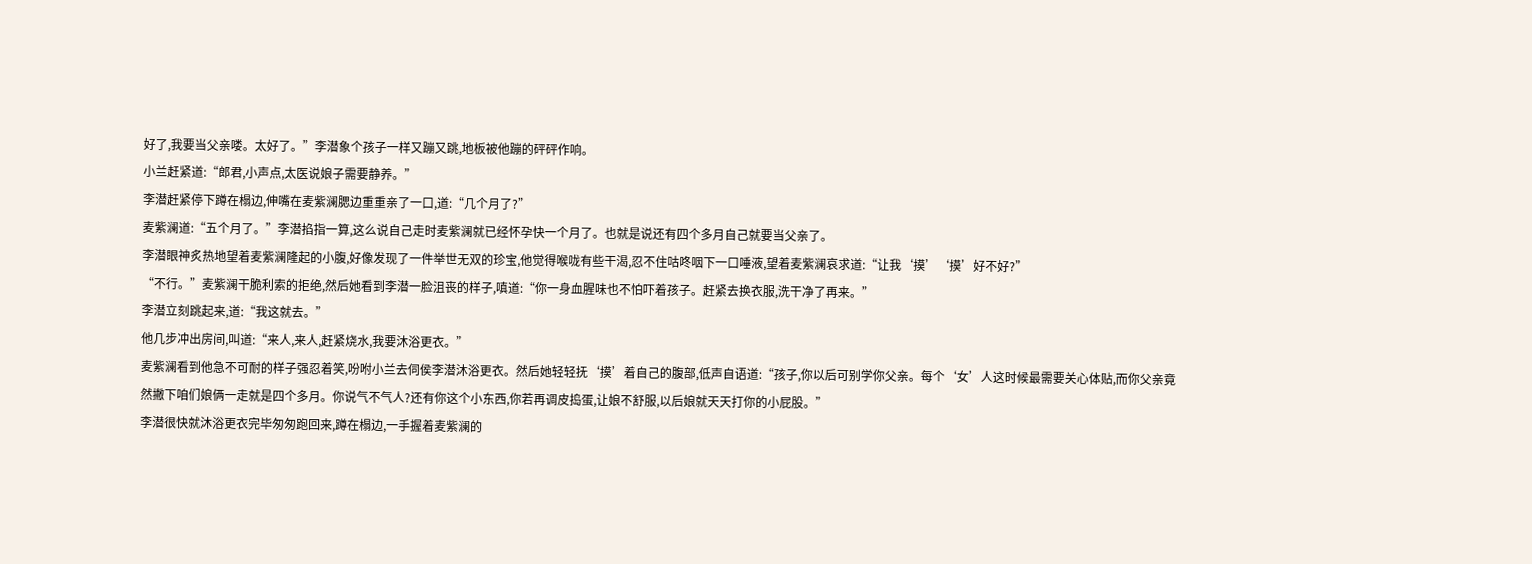好了,我要当父亲喽。太好了。”李潜象个孩子一样又蹦又跳,地板被他蹦的砰砰作响。
小兰赶紧道:“郎君,小声点,太医说娘子需要静养。”
李潜赶紧停下蹲在榻边,伸嘴在麦紫澜腮边重重亲了一口,道:“几个月了?”
麦紫澜道:“五个月了。”李潜掐指一算,这么说自己走时麦紫澜就已经怀孕快一个月了。也就是说还有四个多月自己就要当父亲了。
李潜眼神炙热地望着麦紫澜隆起的小腹,好像发现了一件举世无双的珍宝,他觉得喉咙有些干渴,忍不住咕咚咽下一口唾液,望着麦紫澜哀求道:“让我‘摸’‘摸’好不好?”
“不行。”麦紫澜干脆利索的拒绝,然后她看到李潜一脸沮丧的样子,嗔道:“你一身血腥味也不怕吓着孩子。赶紧去换衣服,洗干净了再来。”
李潜立刻跳起来,道:“我这就去。”
他几步冲出房间,叫道:“来人,来人,赶紧烧水,我要沐浴更衣。”
麦紫澜看到他急不可耐的样子强忍着笑,吩咐小兰去伺侯李潜沐浴更衣。然后她轻轻抚‘摸’着自己的腹部,低声自语道:“孩子,你以后可别学你父亲。每个‘女’人这时候最需要关心体贴,而你父亲竟然撇下咱们娘俩一走就是四个多月。你说气不气人?还有你这个小东西,你若再调皮捣蛋,让娘不舒服,以后娘就天天打你的小屁股。”
李潜很快就沐浴更衣完毕匆匆跑回来,蹲在榻边,一手握着麦紫澜的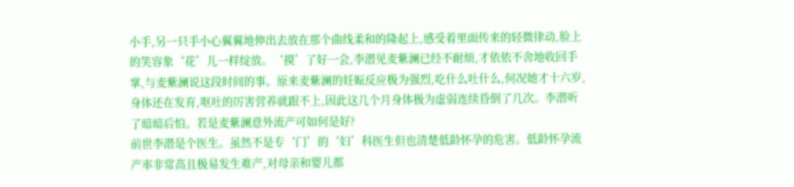小手,另一只手小心翼翼地伸出去放在那个曲线柔和的隆起上,感受着里面传来的轻微律动,脸上的笑容象‘花’儿一样绽放。‘摸’了好一会,李潜见麦紫澜已经不耐烦,才依依不舍地收回手掌,与麦紫澜说这段时间的事。原来麦紫澜的妊娠反应极为强烈,吃什么吐什么,何况她才十六岁,身体还在发育,呕吐的厉害营养就跟不上,因此这几个月身体极为虚弱连续昏倒了几次。李潜听了暗暗后怕。若是麦紫澜意外流产可如何是好?
前世李潜是个医生。虽然不是专‘门’的‘妇’科医生但也清楚低龄怀孕的危害。低龄怀孕流产率非常高且极易发生难产,对母亲和婴儿都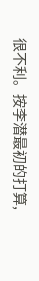很不利。按李潜最初的打算,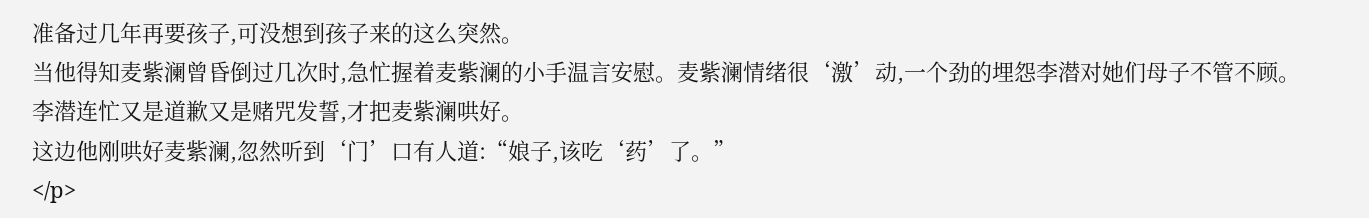准备过几年再要孩子,可没想到孩子来的这么突然。
当他得知麦紫澜曾昏倒过几次时,急忙握着麦紫澜的小手温言安慰。麦紫澜情绪很‘激’动,一个劲的埋怨李潜对她们母子不管不顾。李潜连忙又是道歉又是赌咒发誓,才把麦紫澜哄好。
这边他刚哄好麦紫澜,忽然听到‘门’口有人道:“娘子,该吃‘药’了。”
</p>